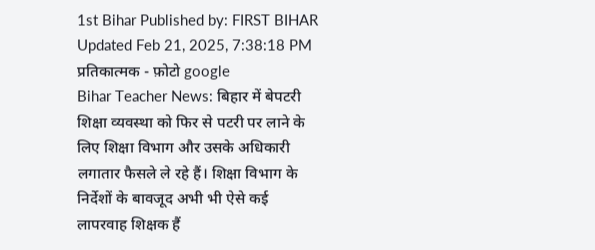1st Bihar Published by: FIRST BIHAR Updated Feb 21, 2025, 7:38:18 PM
प्रतिकात्मक - फ़ोटो google
Bihar Teacher News: बिहार में बेपटरी शिक्षा व्यवस्था को फिर से पटरी पर लाने के लिए शिक्षा विभाग और उसके अधिकारी लगातार फैसले ले रहे हैं। शिक्षा विभाग के निर्देशों के बावजूद अभी भी ऐसे कई लापरवाह शिक्षक हैं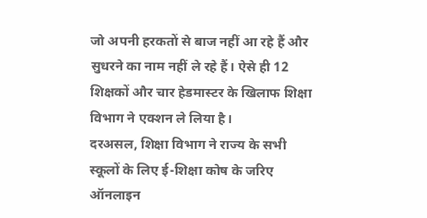जो अपनी हरकतों से बाज नहीं आ रहे हैं और सुधरने का नाम नहीं ले रहे हैं। ऐसे ही 12 शिक्षकों और चार हेडमास्टर के खिलाफ शिक्षा विभाग ने एक्शन ले लिया है।
दरअसल, शिक्षा विभाग ने राज्य के सभी स्कूलों के लिए ई-शिक्षा कोष के जरिए ऑनलाइन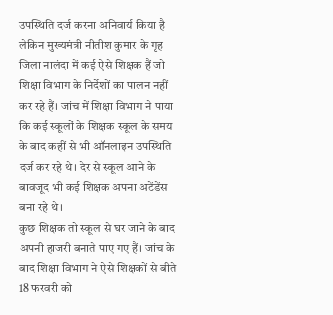उपस्थिति दर्ज करना अनिवार्य किया है लेकिन मुख्यमंत्री नीतीश कुमार के गृह जिला नालंदा में कई ऐसे शिक्षक हैं जो शिक्षा विभाग के निर्देशों का पालन नहीं कर रहे हैं। जांच में शिक्षा विभाग ने पाया कि कई स्कूलों के शिक्षक स्कूल के समय के बाद कहीं से भी ऑनलाइन उपस्थिति दर्ज कर रहे थे। देर से स्कूल आने के बावजूद भी कई शिक्षक अपना अटेंडेंस बना रहे थे।
कुछ शिक्षक तो स्कूल से घर जाने के बाद अपनी हाजरी बनाते पाए गए हैं। जांच के बाद शिक्षा विभाग ने ऐसे शिक्षकों से बीते 18 फरवरी को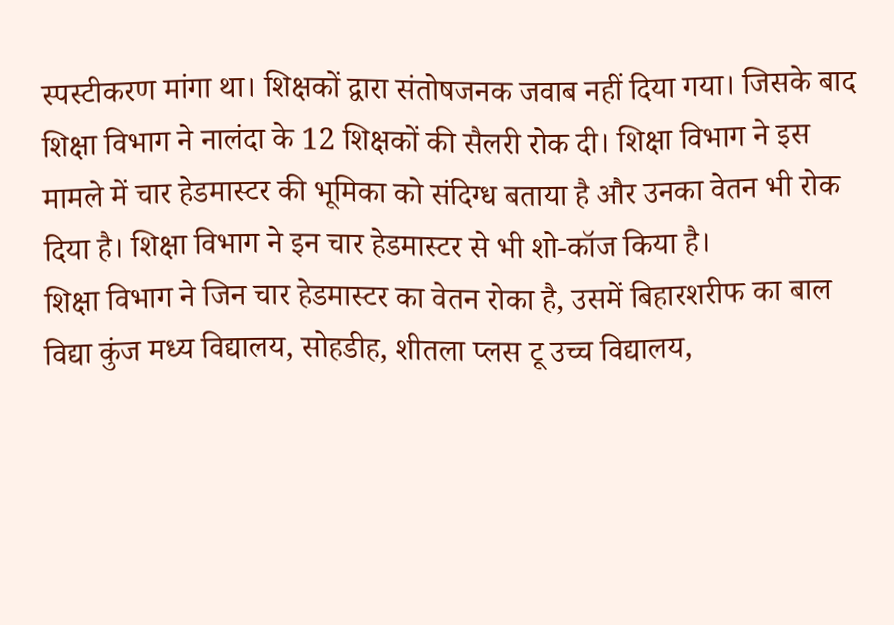स्पस्टीकरण मांगा था। शिक्षकों द्वारा संतोषजनक जवाब नहीं दिया गया। जिसके बाद शिक्षा विभाग ने नालंदा के 12 शिक्षकों की सैलरी रोक दी। शिक्षा विभाग ने इस मामले में चार हेडमास्टर की भूमिका को संदिग्ध बताया है और उनका वेतन भी रोक दिया है। शिक्षा विभाग ने इन चार हेडमास्टर से भी शो-कॉज किया है।
शिक्षा विभाग ने जिन चार हेडमास्टर का वेतन रोका है, उसमें बिहारशरीफ का बाल विद्या कुंज मध्य विद्यालय, सोहडीह, शीतला प्लस टू उच्च विद्यालय,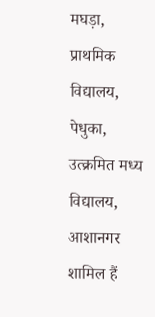मघड़ा, प्राथमिक विद्यालय, पेधुका, उत्क्रमित मध्य विद्यालय, आशानगर शामिल हैं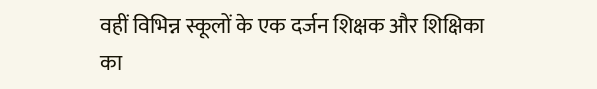वहीं विभिन्न स्कूलों के एक दर्जन शिक्षक और शिक्षिका का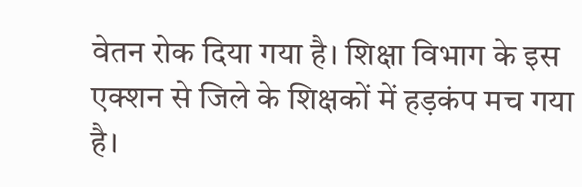वेतन रोक दिया गया है। शिक्षा विभाग के इस एक्शन से जिले के शिक्षकों में हड़कंप मच गया है।